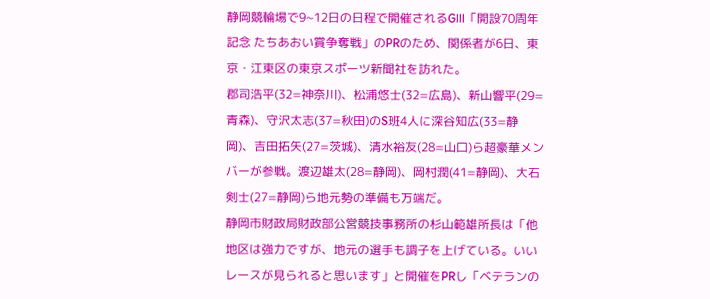静岡競輪場で9~12日の日程で開催されるGⅢ「開設70周年記念 たちあおい賞争奪戦」のPRのため、関係者が6日、東京・江東区の東京スポーツ新聞社を訪れた。
郡司浩平(32=神奈川)、松浦悠士(32=広島)、新山響平(29=青森)、守沢太志(37=秋田)のS班4人に深谷知広(33=静岡)、吉田拓矢(27=茨城)、清水裕友(28=山口)ら超豪華メンバーが参戦。渡辺雄太(28=静岡)、岡村潤(41=静岡)、大石剣士(27=静岡)ら地元勢の準備も万端だ。
静岡市財政局財政部公営競技事務所の杉山範雄所長は「他地区は強力ですが、地元の選手も調子を上げている。いいレースが見られると思います」と開催をPRし「ベテランの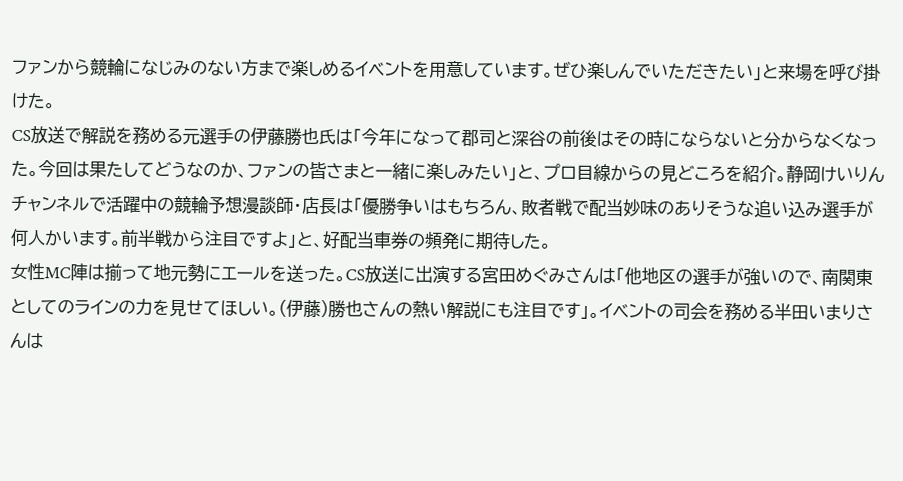ファンから競輪になじみのない方まで楽しめるイベントを用意しています。ぜひ楽しんでいただきたい」と来場を呼び掛けた。
CS放送で解説を務める元選手の伊藤勝也氏は「今年になって郡司と深谷の前後はその時にならないと分からなくなった。今回は果たしてどうなのか、ファンの皆さまと一緒に楽しみたい」と、プロ目線からの見どころを紹介。静岡けいりんチャンネルで活躍中の競輪予想漫談師・店長は「優勝争いはもちろん、敗者戦で配当妙味のありそうな追い込み選手が何人かいます。前半戦から注目ですよ」と、好配当車券の頻発に期待した。
女性MC陣は揃って地元勢にエールを送った。CS放送に出演する宮田めぐみさんは「他地区の選手が強いので、南関東としてのラインの力を見せてほしい。(伊藤)勝也さんの熱い解説にも注目です」。イベントの司会を務める半田いまりさんは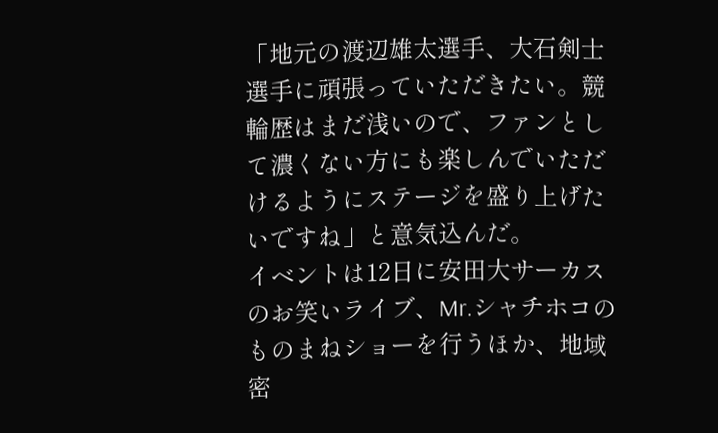「地元の渡辺雄太選手、大石剣士選手に頑張っていただきたい。競輪歴はまだ浅いので、ファンとして濃くない方にも楽しんでいただけるようにステージを盛り上げたいですね」と意気込んだ。
イベントは12日に安田大サーカスのお笑いライブ、Mr.シャチホコのものまねショーを行うほか、地域密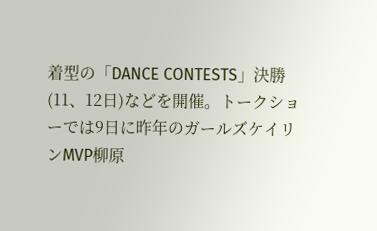着型の「DANCE CONTESTS」決勝(11、12日)などを開催。トークショーでは9日に昨年のガールズケイリンMVP柳原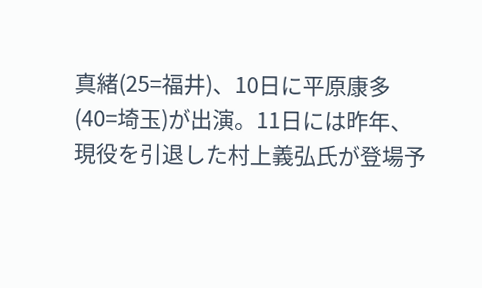真緒(25=福井)、10日に平原康多(40=埼玉)が出演。11日には昨年、現役を引退した村上義弘氏が登場予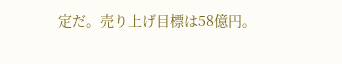定だ。売り上げ目標は58億円。